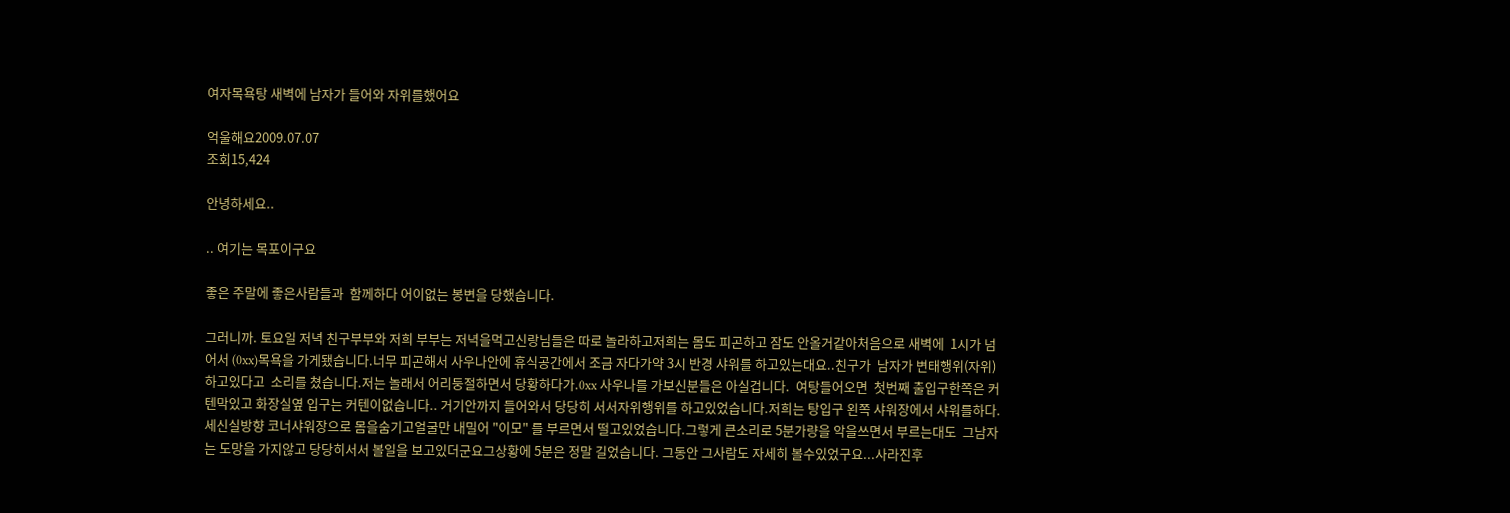여자목욕탕 새벽에 남자가 들어와 자위를했어요

억울해요2009.07.07
조회15,424

안녕하세요..

.. 여기는 목포이구요

좋은 주말에 좋은사람들과  함께하다 어이없는 봉변을 당했습니다.

그러니까. 토요일 저녁 친구부부와 저희 부부는 저녁을먹고신랑님들은 따로 놀라하고저희는 몸도 피곤하고 잠도 안올거같아처음으로 새벽에  1시가 넘어서 (0xx)목욕을 가게됐습니다.너무 피곤해서 사우나안에 휴식공간에서 조금 자다가약 3시 반경 샤워를 하고있는대요..친구가  남자가 변태행위(자위) 하고있다고  소리를 쳤습니다.저는 놀래서 어리둥절하면서 당황하다가.0xx 사우나를 가보신분들은 아실겁니다.  여탕들어오면  첫번째 출입구한쪽은 커텐막있고 화장실옆 입구는 커텐이없습니다.. 거기안까지 들어와서 당당히 서서자위행위를 하고있었습니다.저희는 탕입구 왼쪽 샤워장에서 샤워를하다. 세신실방향 코너샤워장으로 몸을숨기고얼굴만 내밀어 "이모" 를 부르면서 떨고있었습니다.그렇게 큰소리로 5분가량을 악을쓰면서 부르는대도  그남자는 도망을 가지않고 당당히서서 볼일을 보고있더군요그상황에 5분은 정말 길었습니다. 그동안 그사람도 자세히 볼수있었구요...사라진후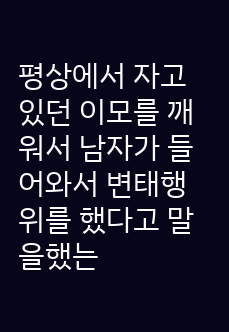평상에서 자고있던 이모를 깨워서 남자가 들어와서 변태행위를 했다고 말을했는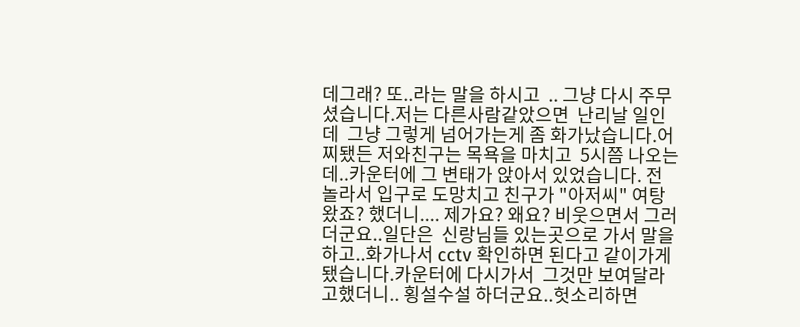데그래? 또..라는 말을 하시고  .. 그냥 다시 주무셨습니다.저는 다른사람같았으면  난리날 일인데  그냥 그렇게 넘어가는게 좀 화가났습니다.어찌됐든 저와친구는 목욕을 마치고  5시쯤 나오는데..카운터에 그 변태가 앉아서 있었습니다. 전 놀라서 입구로 도망치고 친구가 "아저씨" 여탕왔죠? 했더니.... 제가요? 왜요? 비웃으면서 그러더군요..일단은  신랑님들 있는곳으로 가서 말을하고..화가나서 cctv 확인하면 된다고 같이가게됐습니다.카운터에 다시가서  그것만 보여달라고했더니.. 횡설수설 하더군요..헛소리하면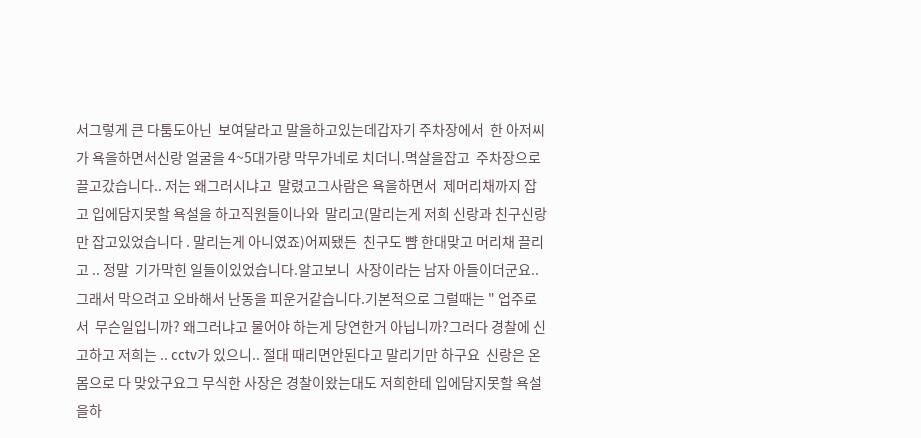서그렇게 큰 다툼도아닌  보여달라고 말을하고있는데갑자기 주차장에서  한 아저씨가 욕을하면서신랑 얼굴을 4~5대가량 막무가네로 치더니.멱살을잡고  주차장으로 끌고갔습니다.. 저는 왜그러시냐고  말렸고그사람은 욕을하면서  제머리채까지 잡고 입에담지못할 욕설을 하고직원들이나와  말리고(말리는게 저희 신랑과 친구신랑만 잡고있었습니다 . 말리는게 아니였죠)어찌됐든  친구도 뺨 한대맞고 머리채 끌리고 .. 정말  기가막힌 일들이있었습니다.알고보니  사장이라는 남자 아들이더군요..그래서 막으려고 오바해서 난동을 피운거같습니다.기본적으로 그럴때는 " 업주로서  무슨일입니까? 왜그러냐고 물어야 하는게 당연한거 아닙니까?그러다 경찰에 신고하고 저희는 .. cctv가 있으니.. 절대 때리면안된다고 말리기만 하구요  신랑은 온몸으로 다 맞았구요그 무식한 사장은 경찰이왔는대도 저희한테 입에담지못할 욕설을하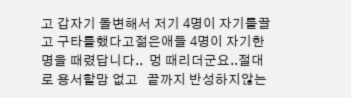고 갑자기 돌변해서 저기 4명이 자기를끌고 구타를했다고젊은애들 4명이 자기한명을 때렸답니다..  멍 때리더군요..절대로 용서할맘 없고   끝까지 반성하지않는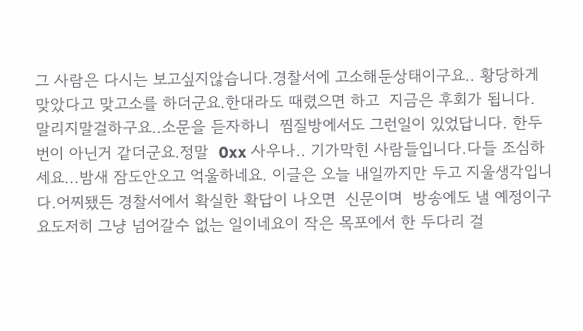그 사람은 다시는 보고싶지않습니다.경찰서에 고소해둔상태이구요.. 황당하게 맞았다고 맞고소를 하더군요.한대라도 때렸으면 하고  지금은 후회가 됩니다. 말리지말걸하구요..소문을 듣자하니  찜질방에서도 그런일이 있었답니다. 한두번이 아닌거 같더군요.정말  0xx 사우나.. 기가막힌 사람들입니다.다들 조심하세요...밤새 잠도안오고 억울하네요. 이글은 오늘 내일까지만 두고 지울생각입니다.어찌됐든 경찰서에서 확실한 확답이 나오면  신문이며  방송에도 낼 예정이구요도저히 그냥 넘어갈수 없는 일이네요이 작은 목포에서 한 두다리 걸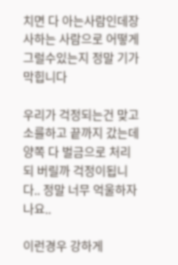치면 다 아는사람인데장사하는 사람으로 어떻게 그럴수있는지 정말 기가막힙니다

우리가 걱정되는건 맞고소를하고 끝까지 갔는데 양쪽 다 벌금으로 처리되 버릴까 걱정이됩니다.. 정말 너무 억울하자나요..

이런경우 강하게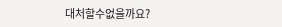대처할수없을까요?